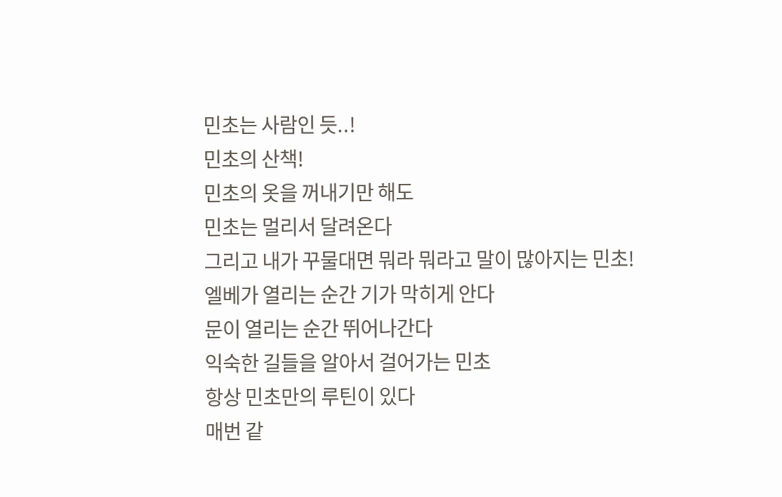민초는 사람인 듯..!
민초의 산책!
민초의 옷을 꺼내기만 해도
민초는 멀리서 달려온다
그리고 내가 꾸물대면 뭐라 뭐라고 말이 많아지는 민초!
엘베가 열리는 순간 기가 막히게 안다
문이 열리는 순간 뛰어나간다
익숙한 길들을 알아서 걸어가는 민초
항상 민초만의 루틴이 있다
매번 같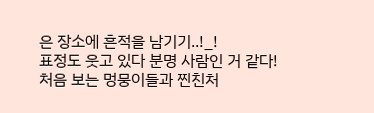은 장소에 흔적을 남기기..!_!
표정도 웃고 있다 분명 사람인 거 같다!
처음 보는 멍뭉이들과 찐친처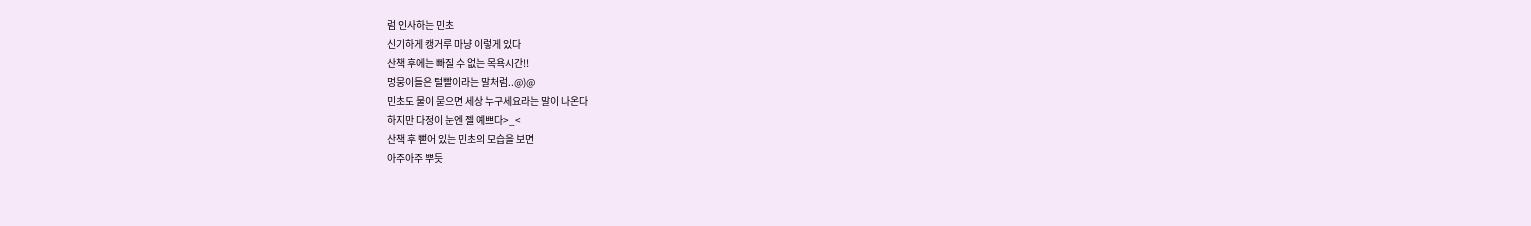럼 인사하는 민초
신기하게 캥거루 마냥 이렇게 있다
산책 후에는 빠질 수 없는 목욕시간!!
멍뭉이들은 털빨이라는 말처럼..@)@
민초도 물이 묻으면 세상 누구세요라는 말이 나온다
하지만 다정이 눈엔 젤 예쁘다>_<
산책 후 뻗어 있는 민초의 모습을 보면
아주아주 뿌듯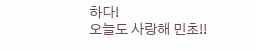하다!
오늘도 사랑해 민초!!